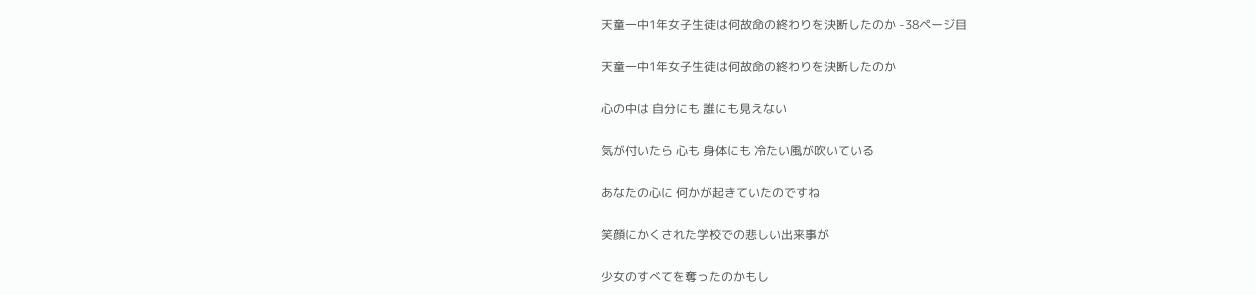天童一中1年女子生徒は何故命の終わりを決断したのか -38ページ目

天童一中1年女子生徒は何故命の終わりを決断したのか

心の中は 自分にも 誰にも見えない

気が付いたら 心も 身体にも 冷たい風が吹いている

あなたの心に 何かが起きていたのですね

笑顔にかくされた学校での悲しい出来事が

少女のすべてを奪ったのかもし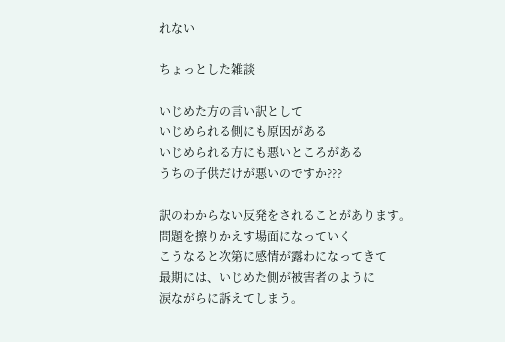れない

ちょっとした雑談

いじめた方の言い訳として
いじめられる側にも原因がある
いじめられる方にも悪いところがある
うちの子供だけが悪いのですか???

訳のわからない反発をされることがあります。
問題を擦りかえす場面になっていく
こうなると次第に感情が露わになってきて
最期には、いじめた側が被害者のように
涙ながらに訴えてしまう。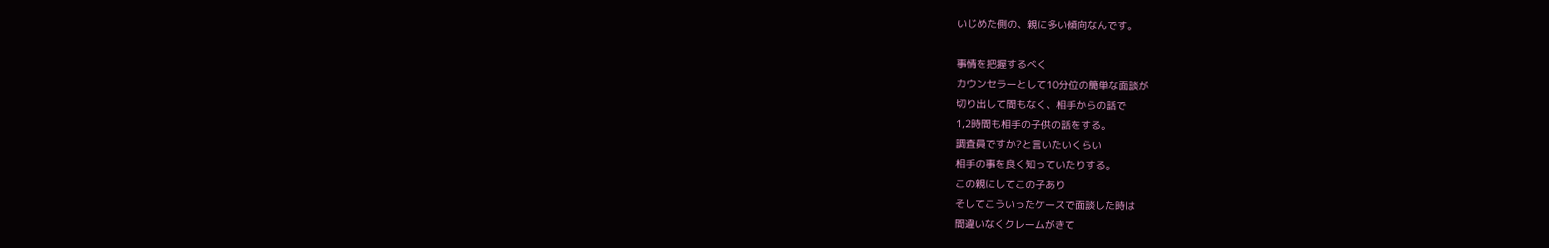いじめた側の、親に多い傾向なんです。

事情を把握するべく
カウンセラーとして10分位の簡単な面談が
切り出して間もなく、相手からの話で
1,2時間も相手の子供の話をする。
調査員ですか?と言いたいくらい
相手の事を良く知っていたりする。
この親にしてこの子あり
そしてこういったケースで面談した時は
間違いなくクレームがきて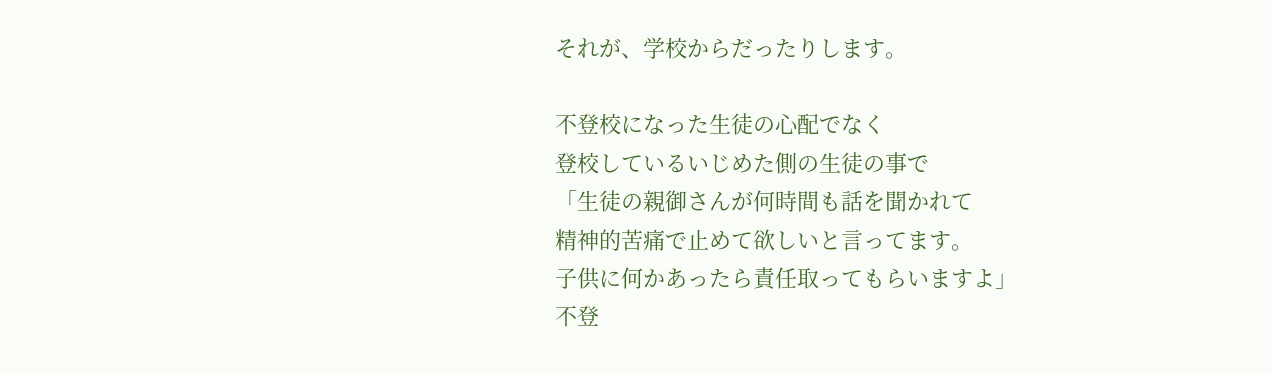それが、学校からだったりします。

不登校になった生徒の心配でなく
登校しているいじめた側の生徒の事で
「生徒の親御さんが何時間も話を聞かれて
精神的苦痛で止めて欲しいと言ってます。
子供に何かあったら責任取ってもらいますよ」
不登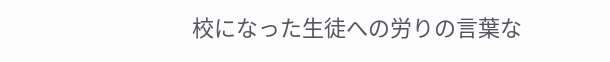校になった生徒への労りの言葉な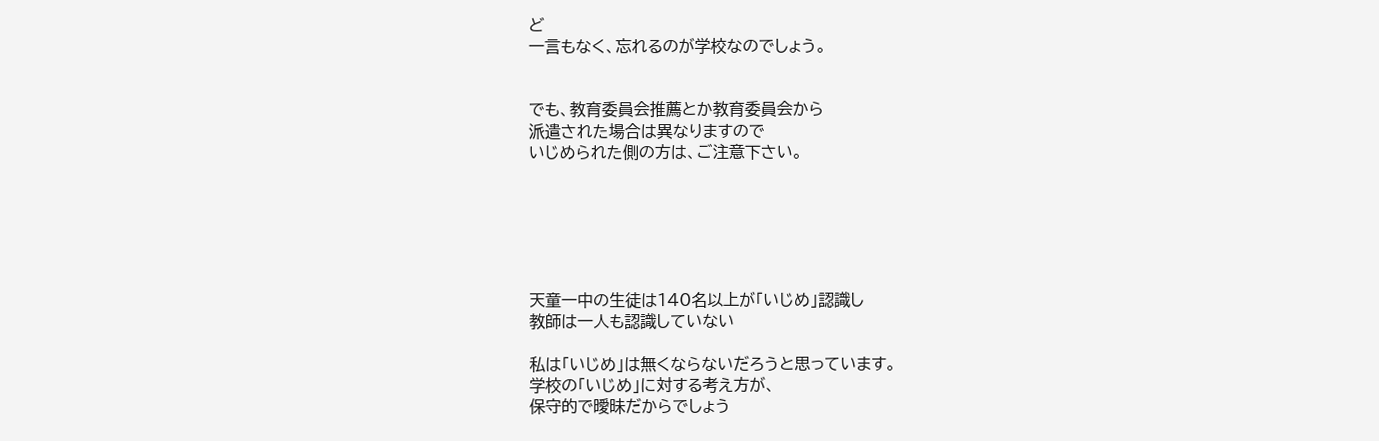ど
一言もなく、忘れるのが学校なのでしょう。


でも、教育委員会推薦とか教育委員会から
派遣された場合は異なりますので
いじめられた側の方は、ご注意下さい。






天童一中の生徒は140名以上が「いじめ」認識し
教師は一人も認識していない

私は「いじめ」は無くならないだろうと思っています。
学校の「いじめ」に対する考え方が、
保守的で曖昧だからでしょう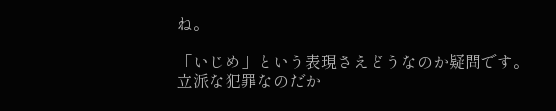ね。

「いじめ」という表現さえどうなのか疑問です。
立派な犯罪なのだか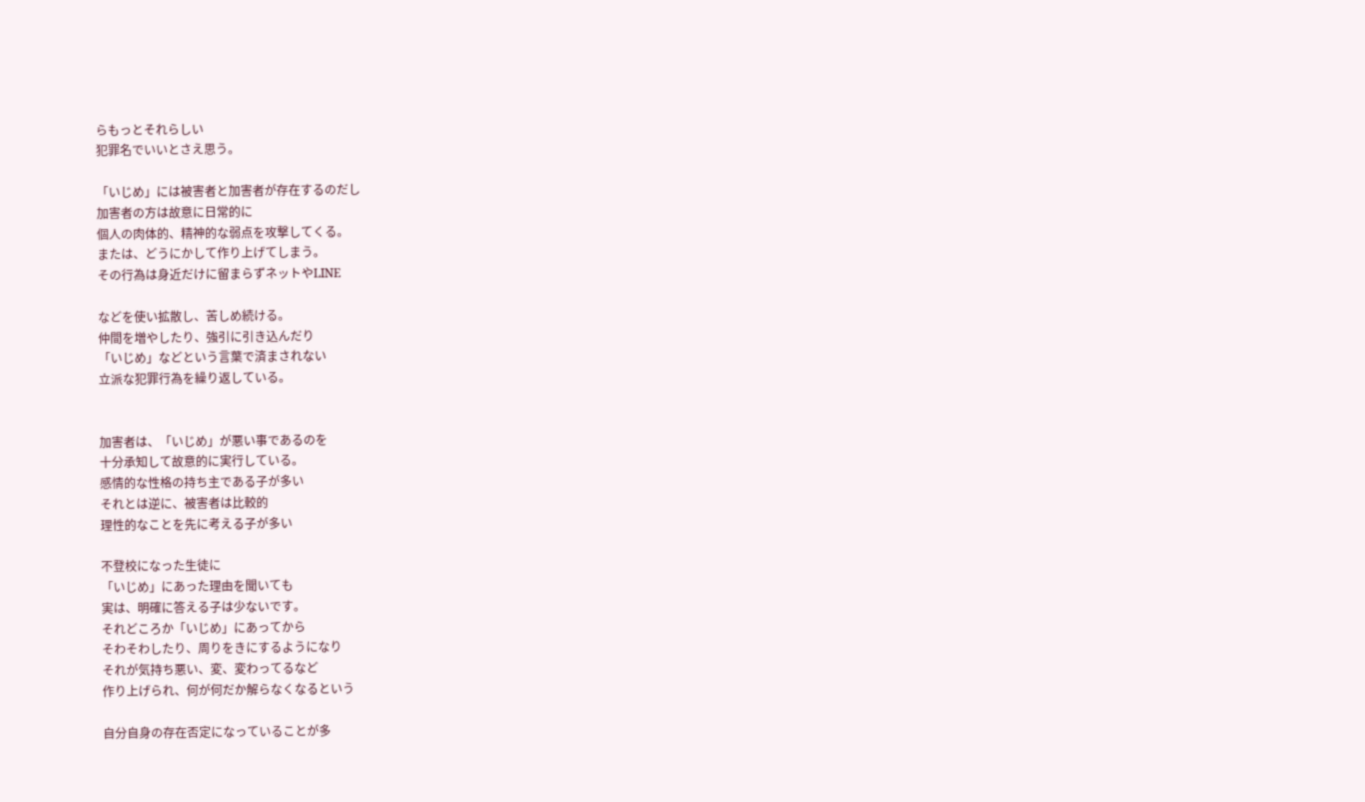らもっとそれらしい
犯罪名でいいとさえ思う。

「いじめ」には被害者と加害者が存在するのだし
加害者の方は故意に日常的に
個人の肉体的、精神的な弱点を攻撃してくる。
または、どうにかして作り上げてしまう。
その行為は身近だけに留まらずネットやLINE

などを使い拡散し、苦しめ続ける。
仲間を増やしたり、強引に引き込んだり
「いじめ」などという言葉で済まされない
立派な犯罪行為を繰り返している。


加害者は、「いじめ」が悪い事であるのを
十分承知して故意的に実行している。
感情的な性格の持ち主である子が多い
それとは逆に、被害者は比較的
理性的なことを先に考える子が多い

不登校になった生徒に
「いじめ」にあった理由を聞いても
実は、明確に答える子は少ないです。
それどころか「いじめ」にあってから
そわそわしたり、周りをきにするようになり
それが気持ち悪い、変、変わってるなど
作り上げられ、何が何だか解らなくなるという

自分自身の存在否定になっていることが多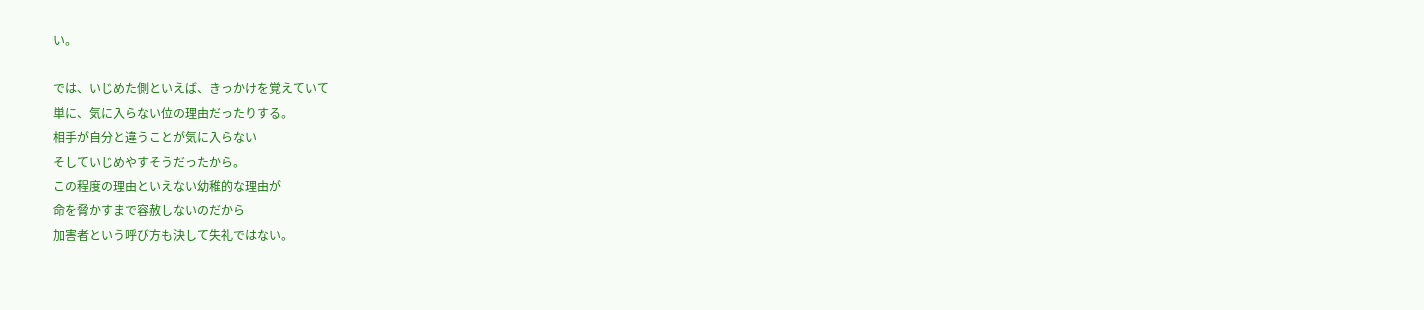い。

では、いじめた側といえば、きっかけを覚えていて
単に、気に入らない位の理由だったりする。
相手が自分と違うことが気に入らない
そしていじめやすそうだったから。
この程度の理由といえない幼稚的な理由が
命を脅かすまで容赦しないのだから
加害者という呼び方も決して失礼ではない。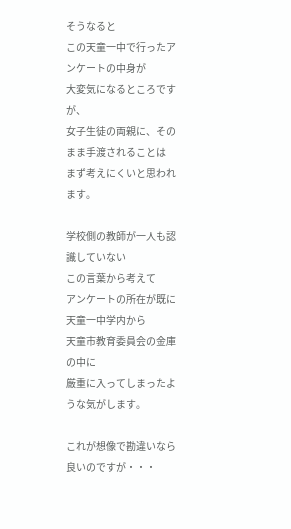そうなると
この天童一中で行ったアンケートの中身が
大変気になるところですが、
女子生徒の両親に、そのまま手渡されることは
まず考えにくいと思われます。

学校側の教師が一人も認識していない
この言葉から考えて
アンケートの所在が既に天童一中学内から
天童市教育委員会の金庫の中に
厳重に入ってしまったような気がします。

これが想像で勘違いなら良いのですが・・・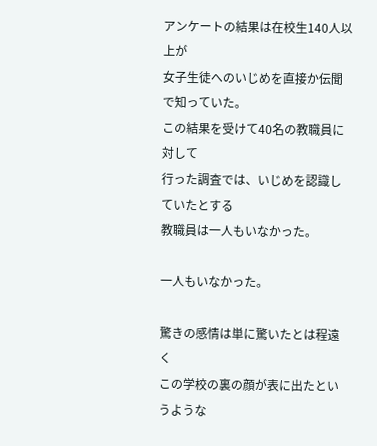アンケートの結果は在校生140人以上が
女子生徒へのいじめを直接か伝聞で知っていた。
この結果を受けて40名の教職員に対して
行った調査では、いじめを認識していたとする
教職員は一人もいなかった。

一人もいなかった。

驚きの感情は単に驚いたとは程遠く
この学校の裏の顔が表に出たというような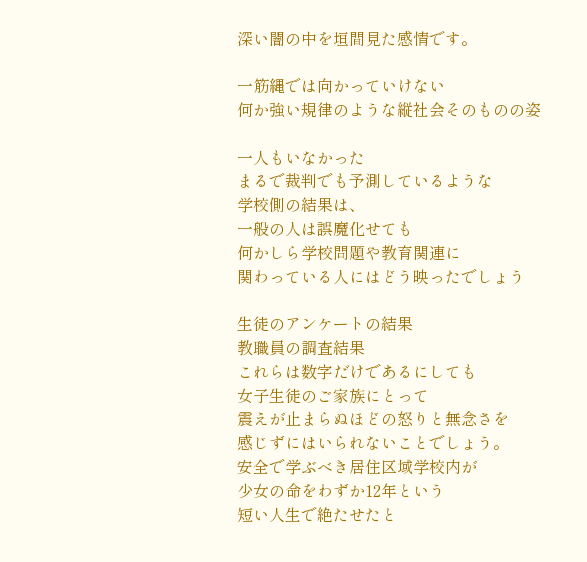深い闇の中を垣間見た感情です。

一筋縄では向かっていけない
何か強い規律のような縦社会そのものの姿

一人もいなかった
まるで裁判でも予測しているような
学校側の結果は、
一般の人は誤魔化せても
何かしら学校問題や教育関連に
関わっている人にはどう映ったでしょう

生徒のアンケートの結果
教職員の調査結果
これらは数字だけであるにしても
女子生徒のご家族にとって
震えが止まらぬほどの怒りと無念さを
感じずにはいられないことでしょう。
安全で学ぶべき居住区域学校内が
少女の命をわずか12年という
短い人生で絶たせたと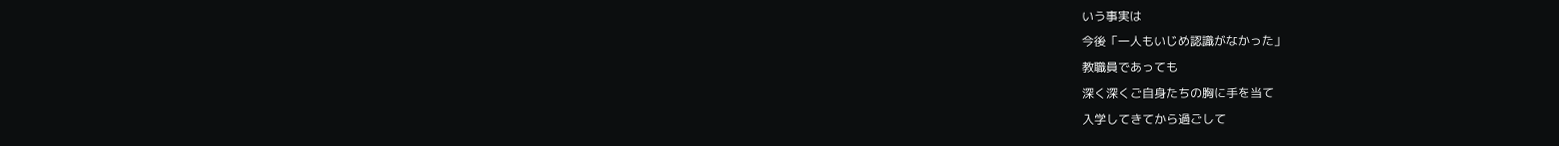いう事実は
今後「一人もいじめ認識がなかった」
教職員であっても
深く深くご自身たちの胸に手を当て
入学してきてから過ごして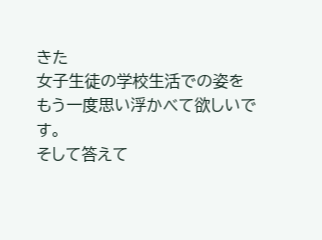きた
女子生徒の学校生活での姿を
もう一度思い浮かべて欲しいです。
そして答えて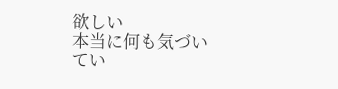欲しい
本当に何も気づいてい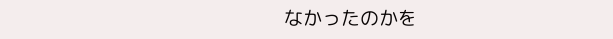なかったのかを